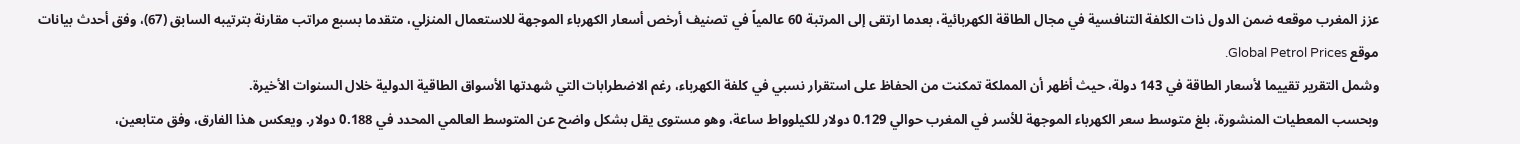عزز المغرب موقعه ضمن الدول ذات الكلفة التنافسية في مجال الطاقة الكهربائية، بعدما ارتقى إلى المرتبة 60 عالمياً في تصنيف أرخص أسعار الكهرباء الموجهة للاستعمال المنزلي، متقدما بسبع مراتب مقارنة بترتيبه السابق (67)، وفق أحدث بيانات موقع Global Petrol Prices.
وشمل التقرير تقييما لأسعار الطاقة في 143 دولة، حيث أظهر أن المملكة تمكنت من الحفاظ على استقرار نسبي في كلفة الكهرباء، رغم الاضطرابات التي شهدتها الأسواق الطاقية الدولية خلال السنوات الأخيرة.
وبحسب المعطيات المنشورة، بلغ متوسط سعر الكهرباء الموجهة للأسر في المغرب حوالي 0.129 دولار للكيلوواط ساعة، وهو مستوى يقل بشكل واضح عن المتوسط العالمي المحدد في 0.188 دولار. ويعكس هذا الفارق، وفق متابعين،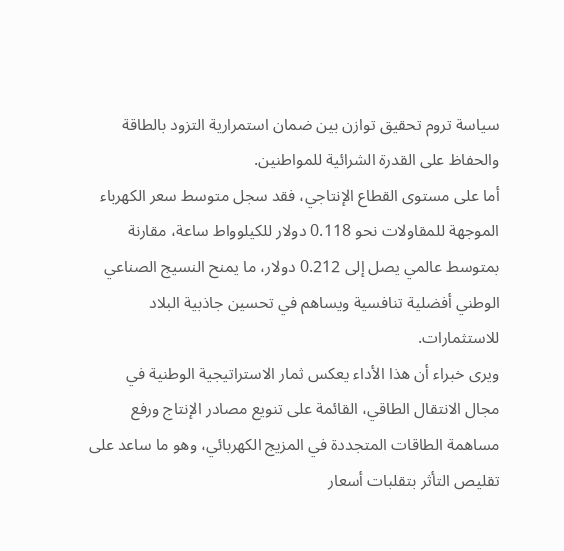سياسة تروم تحقيق توازن بين ضمان استمرارية التزود بالطاقة والحفاظ على القدرة الشرائية للمواطنين.
أما على مستوى القطاع الإنتاجي، فقد سجل متوسط سعر الكهرباء الموجهة للمقاولات نحو 0.118 دولار للكيلوواط ساعة، مقارنة بمتوسط عالمي يصل إلى 0.212 دولار، ما يمنح النسيج الصناعي الوطني أفضلية تنافسية ويساهم في تحسين جاذبية البلاد للاستثمارات.
ويرى خبراء أن هذا الأداء يعكس ثمار الاستراتيجية الوطنية في مجال الانتقال الطاقي، القائمة على تنويع مصادر الإنتاج ورفع مساهمة الطاقات المتجددة في المزيج الكهربائي، وهو ما ساعد على تقليص التأثر بتقلبات أسعار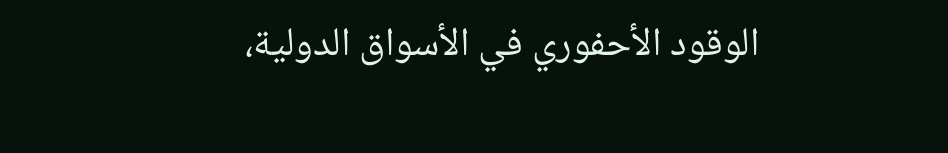الوقود الأحفوري في الأسواق الدولية،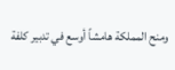ومنح المملكة هامشاً أوسع في تدبير كلفة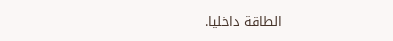الطاقة داخليا.